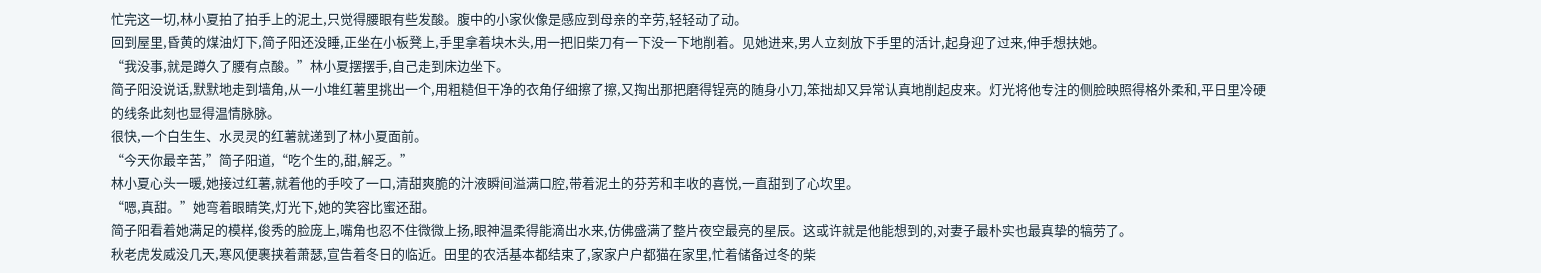忙完这一切,林小夏拍了拍手上的泥土,只觉得腰眼有些发酸。腹中的小家伙像是感应到母亲的辛劳,轻轻动了动。
回到屋里,昏黄的煤油灯下,简子阳还没睡,正坐在小板凳上,手里拿着块木头,用一把旧柴刀有一下没一下地削着。见她进来,男人立刻放下手里的活计,起身迎了过来,伸手想扶她。
“我没事,就是蹲久了腰有点酸。”林小夏摆摆手,自己走到床边坐下。
简子阳没说话,默默地走到墙角,从一小堆红薯里挑出一个,用粗糙但干净的衣角仔细擦了擦,又掏出那把磨得锃亮的随身小刀,笨拙却又异常认真地削起皮来。灯光将他专注的侧脸映照得格外柔和,平日里冷硬的线条此刻也显得温情脉脉。
很快,一个白生生、水灵灵的红薯就递到了林小夏面前。
“今天你最辛苦,”简子阳道,“吃个生的,甜,解乏。”
林小夏心头一暖,她接过红薯,就着他的手咬了一口,清甜爽脆的汁液瞬间溢满口腔,带着泥土的芬芳和丰收的喜悦,一直甜到了心坎里。
“嗯,真甜。”她弯着眼睛笑,灯光下,她的笑容比蜜还甜。
简子阳看着她满足的模样,俊秀的脸庞上,嘴角也忍不住微微上扬,眼神温柔得能滴出水来,仿佛盛满了整片夜空最亮的星辰。这或许就是他能想到的,对妻子最朴实也最真挚的犒劳了。
秋老虎发威没几天,寒风便裹挟着萧瑟,宣告着冬日的临近。田里的农活基本都结束了,家家户户都猫在家里,忙着储备过冬的柴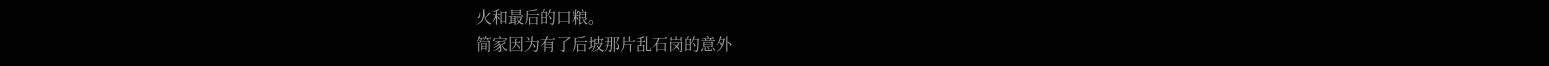火和最后的口粮。
简家因为有了后坡那片乱石岗的意外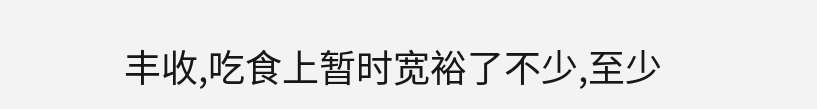丰收,吃食上暂时宽裕了不少,至少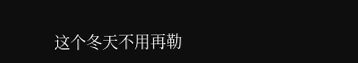这个冬天不用再勒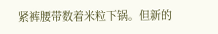紧裤腰带数着米粒下锅。但新的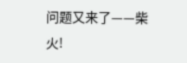问题又来了——柴火!